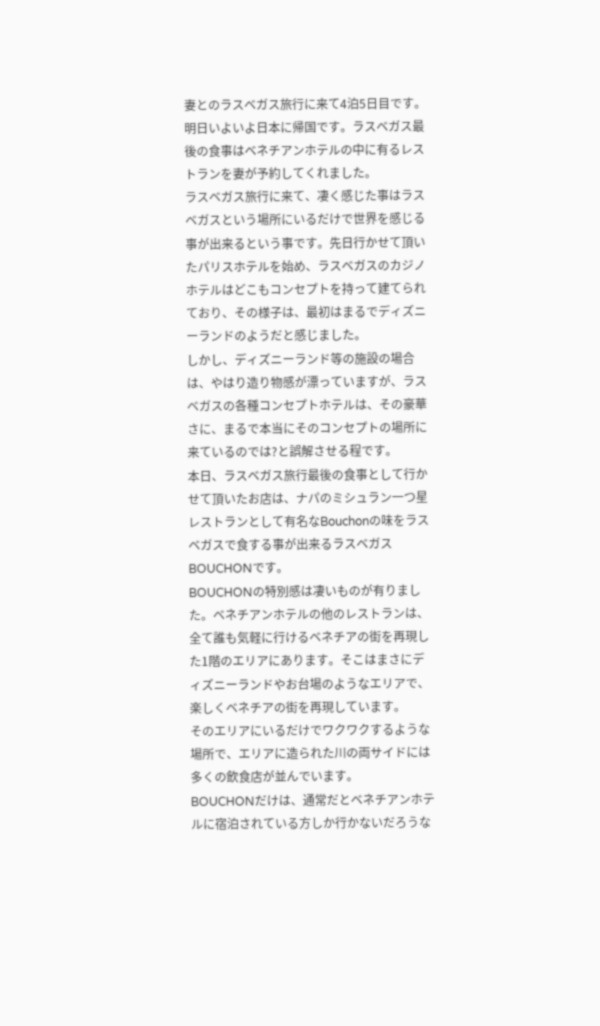妻とのラスベガス旅行に来て4泊5日目です。明日いよいよ日本に帰国です。ラスベガス最後の食事はベネチアンホテルの中に有るレストランを妻が予約してくれました。
ラスベガス旅行に来て、凄く感じた事はラスベガスという場所にいるだけで世界を感じる事が出来るという事です。先日行かせて頂いたパリスホテルを始め、ラスベガスのカジノホテルはどこもコンセプトを持って建てられており、その様子は、最初はまるでディズニーランドのようだと感じました。
しかし、ディズニーランド等の施設の場合は、やはり造り物感が漂っていますが、ラスベガスの各種コンセプトホテルは、その豪華さに、まるで本当にそのコンセプトの場所に来ているのでは?と誤解させる程です。
本日、ラスベガス旅行最後の食事として行かせて頂いたお店は、ナパのミシュラン一つ星レストランとして有名なBouchonの味をラスベガスで食する事が出来るラスベガスBOUCHONです。
BOUCHONの特別感は凄いものが有りました。ベネチアンホテルの他のレストランは、全て誰も気軽に行けるベネチアの街を再現した1階のエリアにあります。そこはまさにディズニーランドやお台場のようなエリアで、楽しくベネチアの街を再現しています。
そのエリアにいるだけでワクワクするような場所で、エリアに造られた川の両サイドには多くの飲食店が並んでいます。
BOUCHONだけは、通常だとベネチアンホテルに宿泊されている方しか行かないだろうな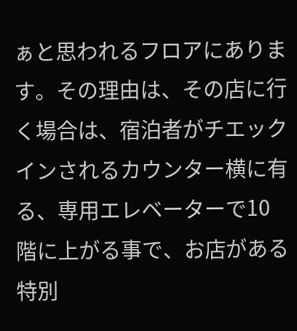ぁと思われるフロアにあります。その理由は、その店に行く場合は、宿泊者がチエックインされるカウンター横に有る、専用エレベーターで10階に上がる事で、お店がある特別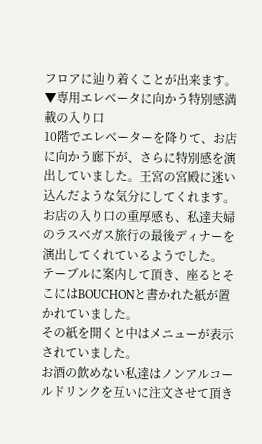フロアに辿り着くことが出来ます。
▼専用エレベータに向かう特別感満載の入り口
10階でエレベーターを降りて、お店に向かう廊下が、さらに特別感を演出していました。王宮の宮殿に迷い込んだような気分にしてくれます。
お店の入り口の重厚感も、私達夫婦のラスベガス旅行の最後ディナーを演出してくれているようでした。
テーブルに案内して頂き、座るとそこにはBOUCHONと書かれた紙が置かれていました。
その紙を開くと中はメニューが表示されていました。
お酒の飲めない私達はノンアルコールドリンクを互いに注文させて頂き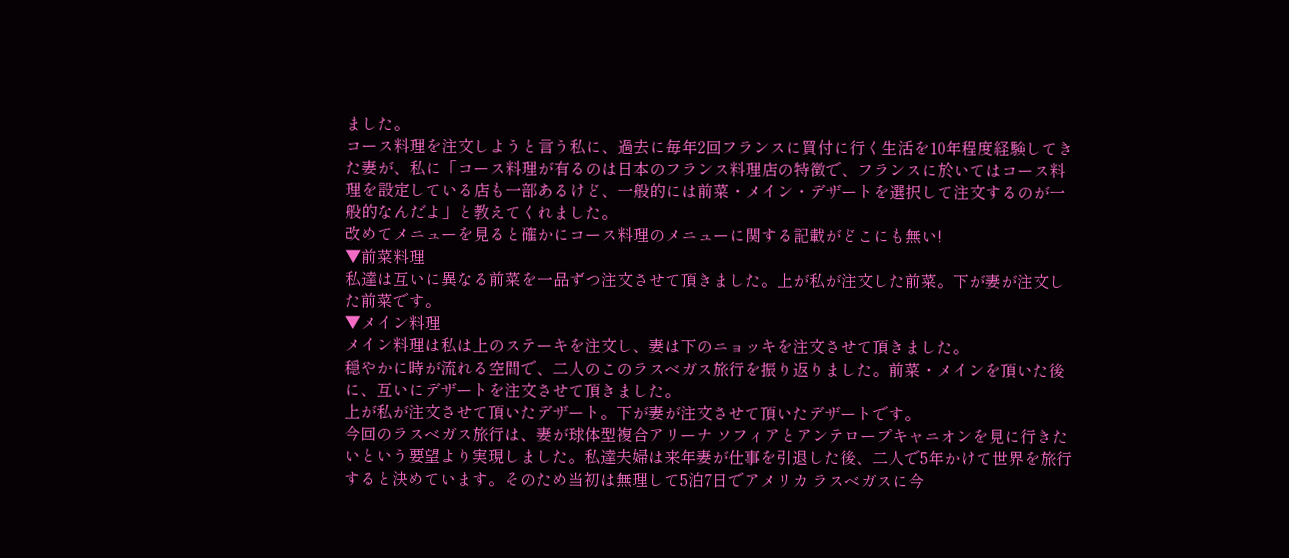ました。
コース料理を注文しようと言う私に、過去に毎年2回フランスに買付に行く生活を10年程度経験してきた妻が、私に「コース料理が有るのは日本のフランス料理店の特徴で、フランスに於いてはコース料理を設定している店も一部あるけど、一般的には前菜・メイン・デザートを選択して注文するのが一般的なんだよ」と教えてくれました。
改めてメニューを見ると確かにコース料理のメニューに関する記載がどこにも無い!
▼前菜料理
私達は互いに異なる前菜を一品ずつ注文させて頂きました。上が私が注文した前菜。下が妻が注文した前菜です。
▼メイン料理
メイン料理は私は上のステーキを注文し、妻は下のニョッキを注文させて頂きました。
穏やかに時が流れる空間で、二人のこのラスベガス旅行を振り返りました。前菜・メインを頂いた後に、互いにデザートを注文させて頂きました。
上が私が注文させて頂いたデザート。下が妻が注文させて頂いたデザートです。
今回のラスベガス旅行は、妻が球体型複合アリーナ ソフィアとアンテロープキャニオンを見に行きたいという要望より実現しました。私達夫婦は来年妻が仕事を引退した後、二人で5年かけて世界を旅行すると決めています。そのため当初は無理して5泊7日でアメリカ ラスベガスに今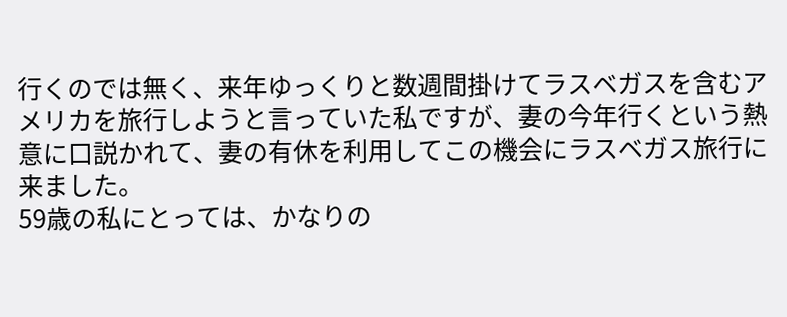行くのでは無く、来年ゆっくりと数週間掛けてラスベガスを含むアメリカを旅行しようと言っていた私ですが、妻の今年行くという熱意に口説かれて、妻の有休を利用してこの機会にラスベガス旅行に来ました。
59歳の私にとっては、かなりの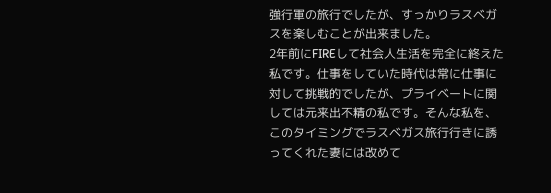強行軍の旅行でしたが、すっかりラスベガスを楽しむことが出来ました。
2年前にFIREして社会人生活を完全に終えた私です。仕事をしていた時代は常に仕事に対して挑戦的でしたが、プライベートに関しては元来出不精の私です。そんな私を、このタイミングでラスベガス旅行行きに誘ってくれた妻には改めて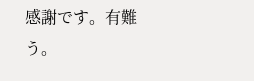感謝です。有難う。